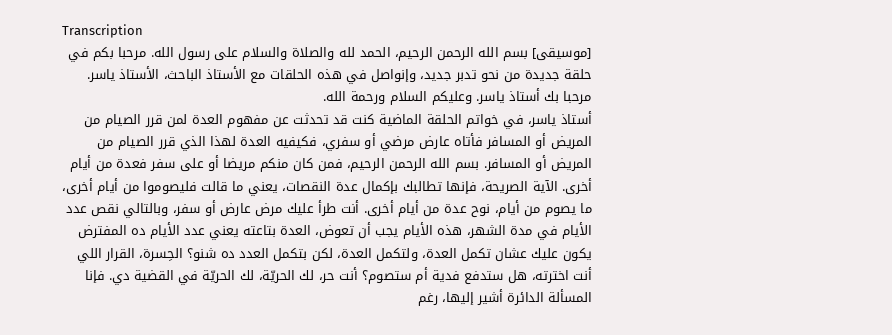Transcription
[موسيقى] بسم الله الرحمن الرحيم، الحمد لله والصلاة والسلام على رسول الله. مرحبا بكم في حلقة جديدة من نحو تدبر جديد، وإنواصل في هذه الحلقات مع الأستاذ الباحث، الأستاذ ياسر. مرحبا بك أستاذ ياسر. وعليكم السلام ورحمة الله.
أستاذ ياسر، في خواتم الحلقة الماضية كنت قد تحدثت عن مفهوم العدة لمن قرر الصيام من المريض أو المسافر فأتاه عارض مرضي أو سفري، فكيفيه العدة لهذا الذي قرر الصيام من المريض أو المسافر. بسم الله الرحمن الرحيم، فمن كان منكم مريضا أو على سفر فعدة من أيام أخرى. الآية الصريحة، فإنها تطالبك بإكمال عدة النقصات، يعني ما قالت فليصوموا من أيام أخرى، ما يصوم من أيام، نوح عدة من أيام أخرى. أنت طرأ عليك مرض عارض أو سفر، وبالتالي نقص عدد الأيام في مدة الشهر، هذه الأيام يجب أن تعوض، العدة بتاعته يعني عدد الأيام ده المفترض يكون عليك عشان تكمل العدة، ولتكمل العدة، لكن بتكمل العدد ده شنو؟ الحِسرة، القرار اللي أنت اخترته، هل ستدفع فدية أم ستصوم؟ أنت حر، لك الحريّة، لك الحريّة في القضية دي. فإنا المسألة الدائرة أشير إليها، رغم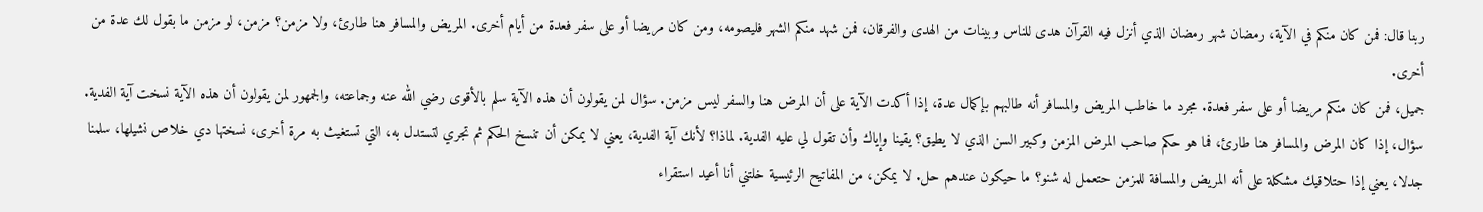ربنا قال: فمن كان منكم في الآية، رمضان شهر رمضان الذي أنزل فيه القرآن هدى للناس وبينات من الهدى والفرقان، فمن شهد منكم الشهر فليصومه، ومن كان مريضا أو على سفر فعدة من أيام أخرى. المريض والمسافر هنا طارئ، ولا مزمن؟ مزمن، لو مزمن ما بقول لك عدة من أخرى.
جميل، فمن كان منكم مريضا أو على سفر فعدة. مجرد ما خاطب المريض والمسافر أنه طالبهم بإكمال عدة، إذا أكدت الآية على أن المرض هنا والسفر ليس مزمن. سؤال لمن يقولون أن هذه الآية سلم بالأقوى رضي الله عنه وجماعته، والجمهور لمن يقولون أن هذه الآية نسخت آية الفدية. سؤال، إذا كان المرض والمسافر هنا طارئ، فما هو حكم صاحب المرض المزمن وكبير السن الذي لا يطيق؟ يقينا وإياك وأن تقول لي عليه الفدية. لماذا؟ لأنك آية الفدية، يعني لا يمكن أن تنسخ الحكم ثم تجري لتستدل به، التي تستغيث به مرة أخرى، نسختها دي خلاص نشيلها، سلمنا جدلا، يعني إذا حتلاقيك مشكلة على أنه المريض والمسافة للمزمن حتعمل له شنو؟ ما حيكون عندهم حل. لا يمكن، من المفاتيح الرئيسية خلتني أنا أعيد استقراء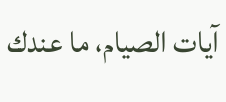آيات الصيام، ما عندك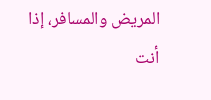المريض والمسافر، إذا أنت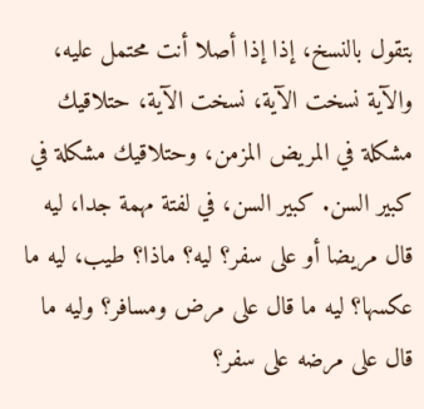بتقول بالنسخ، إذا إذا أصلا أنت محتمل عليه، والآية نسخت الآية، نسخت الآية، حتلاقيك مشكلة في المريض المزمن، وحتلاقيك مشكلة في كبير السن. كبير السن، في لفتة مهمة جدا، ليه قال مريضا أو على سفر؟ ليه؟ ماذا؟ طيب، ليه ما عكسها؟ ليه ما قال على مرض ومسافر؟ وليه ما قال على مرضه على سفر؟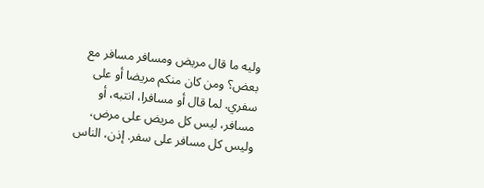وليه ما قال مريض ومسافر مسافر مع بعض؟ ومن كان منكم مريضا أو على سفري. لما قال أو مسافرا، انتبه، أو مسافر، ليس كل مريض على مرض، وليس كل مسافر على سفر. إذن، الناس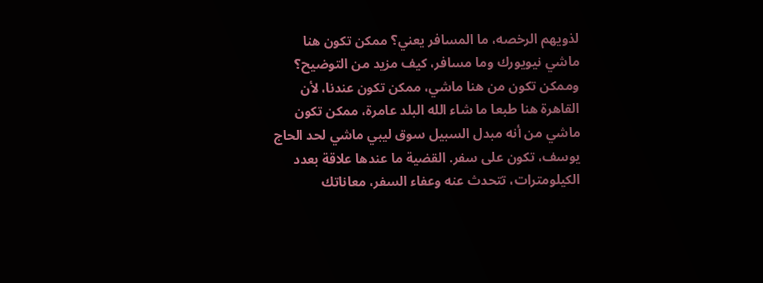لذويهم الرخصه، ما المسافر يعني؟ ممكن تكون هنا ماشي نيويورك وما مسافر، كيف مزيد من التوضيح؟ وممكن تكون من هنا ماشي، ممكن تكون عندنا، لأن القاهرة هنا طبعا ما شاء الله البلد عامرة، ممكن تكون ماشي من أنه مبدل السبيل سوق ليبي ماشي لحد الحاج يوسف، تكون على سفر. القضية ما عندها علاقة بعدد الكيلومترات، تتحدث عنه وعفاء السفر، معاناتك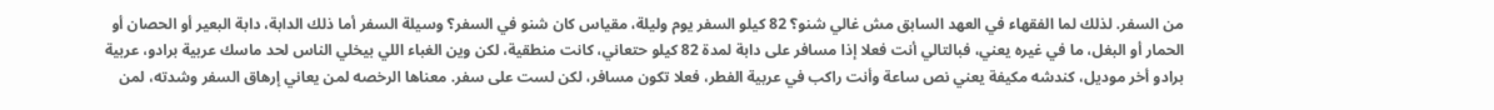من السفر. لذلك لما الفقهاء في العهد السابق مش غالي شنو؟ 82 كيلو السفر يوم وليلة، مقياس كان شنو في السفر؟ وسيلة السفر أما ذلك الدابة، دابة البعير أو الحصان أو الحمار أو البغل، ما في غيره يعني، فبالتالي أنت فعلا إذا مسافر على دابة لمدة 82 كيلو حتعاني، كانت منطقية، لكن وين الغباء اللي بيخلي الناس لحد ماسك عربية برادو، عربية برادو أخر موديل، كندشه مكيفة يعني نص ساعة وأنت راكب في عربية الفطر، فعلا تكون مسافر، لكن لست على سفر. معناها الرخصه لمن يعاني إرهاق السفر وشدته، لمن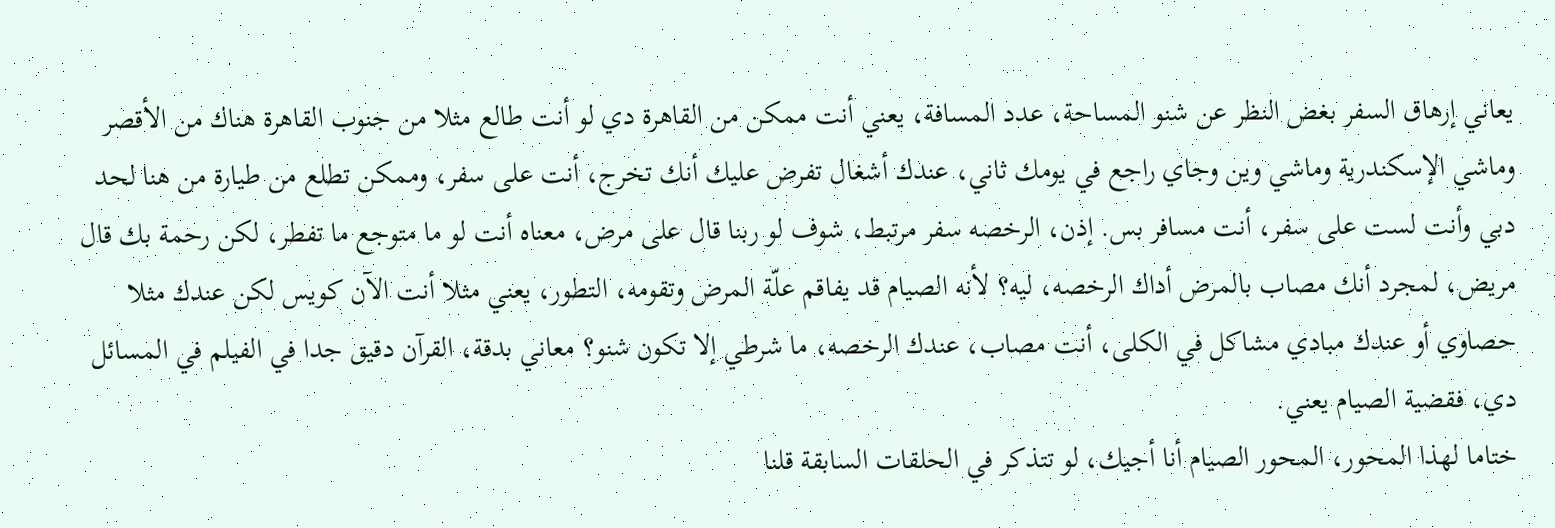يعاني إرهاق السفر بغض النظر عن شنو المساحة، عدد المسافة، يعني أنت ممكن من القاهرة دي لو أنت طالع مثلا من جنوب القاهرة هناك من الأقصر وماشي الإسكندرية وماشي وين وجاي راجع في يومك ثاني، عندك أشغال تفرض عليك أنك تخرج، أنت على سفر، وممكن تطلع من طيارة من هنا لحد دبي وأنت لست على سفر، أنت مسافر بس. إذن، الرخصه سفر مرتبط، شوف لو ربنا قال على مرض، معناه أنت لو ما متوجع ما تفطر، لكن رحمة بك قال مريض، لمجرد أنك مصاب بالمرض أداك الرخصه، ليه؟ لأنه الصيام قد يفاقم علّة المرض وتقومه، التطور، يعني مثلا أنت الآن كويس لكن عندك مثلا حصاوي أو عندك مبادي مشاكل في الكلى، أنت مصاب، عندك الرخصه، ما شرطي إلا تكون شنو؟ معاني بدقة، القرآن دقيق جدا في الفيلم في المسائل دي، فقضية الصيام يعني.
ختاما لهذا المحور، المحور الصيام أنا أجيك، لو تتذكر في الحلقات السابقة قلنا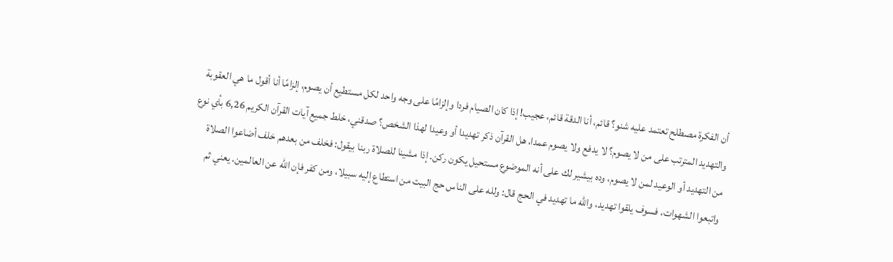أن الفكرة مصطلح تعتمد عليه شنو؟ قائم، أنا الدقة قائم، عجيب! إذا كان الصيام فردا وإلزامًا على وجه واحد لكل مستطيع أن يصوم، إلزامًا أنا أقول ما هي العقوبة والتهديد المترتب على من لا يصوم؟ لا يدفع ولا يصوم عمدا، هل القرآن ذكر تهديدا أو وعيدا لهذا الشخص؟ صدقني، خلط جميع آيات القرآن الكريم 6,26 بأي نوع من التهديد أو الوعيد لمن لا يصوم، وده بيشير لك على أنه الموضوع مستحيل يكون ركن. إذا مشينا للصلاة ربنا بيقول: فخلف من بعدهم خلف أضاعوا الصلاة واتبعوا الشهوات، فسوف يلقوا تهديد، والله ما تهديد في الحج قال: ولله على الناس حج البيت من استطاع إليه سبيلا، ومن كفر فإن الله عن العالمين. يعني ثم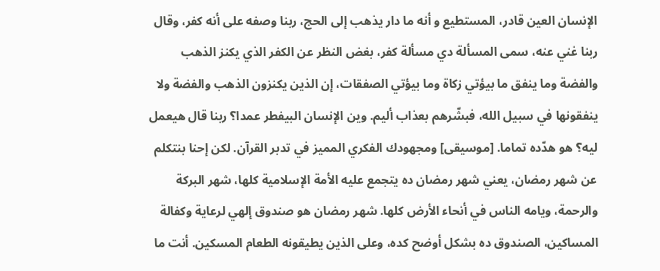الإنسان العين قادر، المستطيع و أنه ما دار يذهب إلى الحج، ربنا وصفه على أنه كفر، وقال ربنا غني عنه، سمى المسألة دي مسألة كفر، بغض النظر عن الكفر الذي يكنز الذهب والفضة وما ينفق ما بيؤتي زكاة وما بيؤتي الصفقات، إن الذين يكنزون الذهب والفضة ولا ينفقونها في سبيل الله، فبشّرهم بعذاب أليم. وين الإنسان البيفطر عمدا؟ ربنا قال هيعمل ليه؟ هو هدّده تماما. [موسيقى] ومجهودك الفكري المميز في تدبر القرآن. لكن إحنا بنتكلم عن شهر رمضان، يعني شهر رمضان ده يتجمع عليه الأمة الإسلامية كلها، شهر البركة والرحمة، ويامه الناس في أنحاء الأرض كلها. شهر رمضان هو صندوق إلهي لرعاية وكفالة المساكين، الصندوق ده بشكل أوضح كده، وعلى الذين يطيقونه الطعام المسكين. أنت ما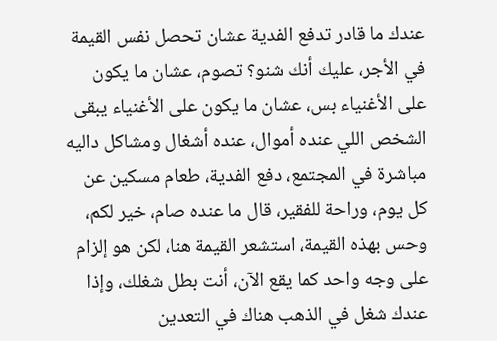عندك ما قادر تدفع الفدية عشان تحصل نفس القيمة في الأجر، عليك أنك شنو؟ تصوم، عشان ما يكون على الأغنياء بس، عشان ما يكون على الأغنياء يبقى الشخص اللي عنده أموال، عنده أشغال ومشاكل داليه مباشرة في المجتمع، دفع الفدية، طعام مسكين عن كل يوم، وراحة للفقير، قال ما عنده صام، خير لكم، وحس بهذه القيمة، استشعر القيمة هنا، لكن هو إلزام على وجه واحد كما يقع الآن، أنت بطل شغلك، وإذا عندك شغل في الذهب هناك في التعدين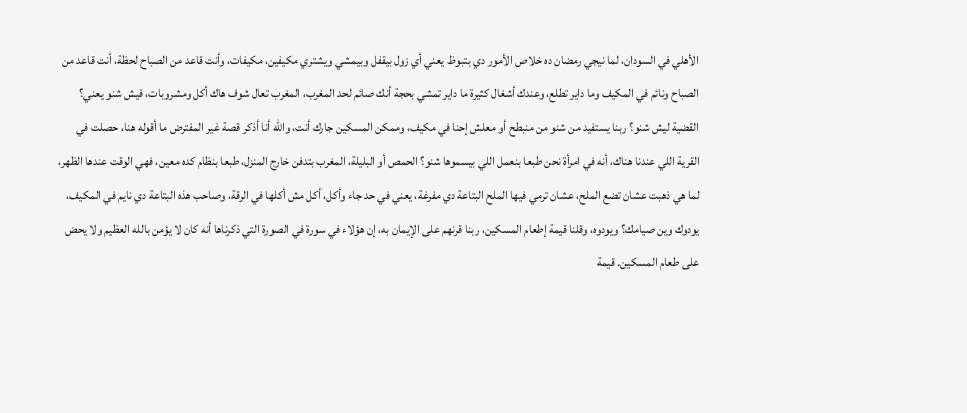الأهلي في السودان، لما نيجي رمضان ده خلاص الأمور دي بتبوظ يعني أي زول بيقفل وبيمشي ويشتري مكيفين، مكيفات، وأنت قاعد من الصباح لحظة، أنت قاعد من الصباح ونائم في المكيف وما داير تطلع، وعندك أشغال كثيرة ما داير تمشي بحجة أنك صائم لحد المغرب، المغرب تعال شوف هاك أكل ومشروبات، فيش شنو يعني؟ القضية ليش شنو؟ ربنا يستفيد من شنو من منبطح أو معلش إحنا في مكيف، وممكن المسكين جارك أنت، والله أنا أذكر قصة غير المفترض ما أقوله هنا، حصلت في القرية اللي عندنا هناك، أنه في امرأة نحن طبعا بنعمل اللي بيسموها شنو؟ الحمص أو البليلة، المغرب بتدفن خارج المنزل، طبعا بنظام كده معين، فهي الوقت عندها الظهر، لما هي ذهبت عشان تضع الملح، عشان ترمي فيها الملح البتاعة دي مفرغة، يعني في حد جاء وأكل، أكل مش أكلها في الرقة، وصاحب هذه البتاعة دي نايم في المكيف، يودوك وين صيامك؟ ويودوه، وقلنا قيمة إطعام المسكين، ربنا قرنهم على الإيمان به، إن هؤلاء في سورة في الصورة التي ذكرناها أنه كان لا يؤمن بالله العظيم ولا يحض على طعام المسكين. قيمة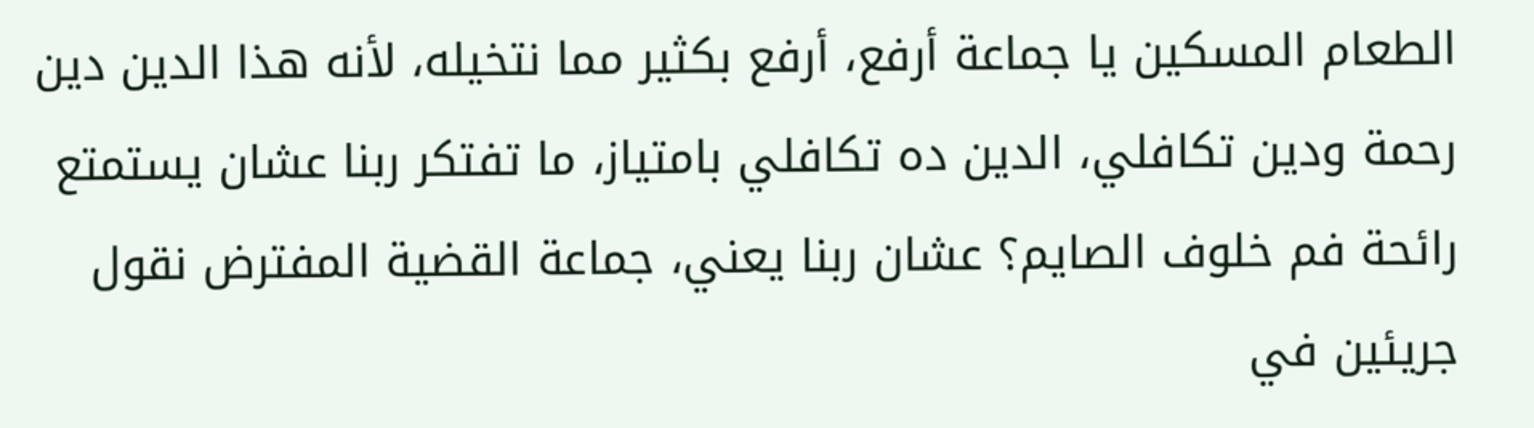الطعام المسكين يا جماعة أرفع، أرفع بكثير مما نتخيله، لأنه هذا الدين دين رحمة ودين تكافلي، الدين ده تكافلي بامتياز، ما تفتكر ربنا عشان يستمتع رائحة فم خلوف الصايم؟ عشان ربنا يعني، جماعة القضية المفترض نقول جريئين في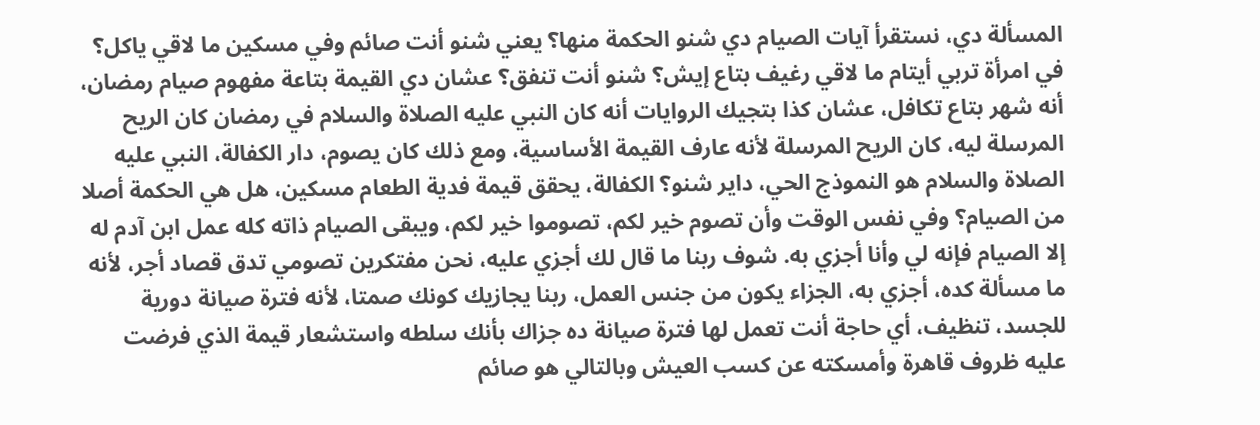المسألة دي، نستقرأ آيات الصيام دي شنو الحكمة منها؟ يعني شنو أنت صائم وفي مسكين ما لاقي ياكل؟ في امرأة تربي أيتام ما لاقي رغيف بتاع إيش؟ شنو أنت تنفق؟ عشان دي القيمة بتاعة مفهوم صيام رمضان، أنه شهر بتاع تكافل، عشان كذا بتجيك الروايات أنه كان النبي عليه الصلاة والسلام في رمضان كان الريح المرسلة ليه، كان الريح المرسلة لأنه عارف القيمة الأساسية، ومع ذلك كان يصوم، دار الكفالة، النبي عليه الصلاة والسلام هو النموذج الحي، داير شنو؟ الكفالة، يحقق قيمة فدية الطعام مسكين، هل هي الحكمة أصلا من الصيام؟ وفي نفس الوقت وأن تصوم خير لكم، تصوموا خير لكم، ويبقى الصيام ذاته كله عمل ابن آدم له إلا الصيام فإنه لي وأنا أجزي به. شوف ربنا ما قال لك أجزي عليه، نحن مفتكرين تصومي تدق قصاد أجر، لأنه ما مسألة كده، أجزي به، الجزاء يكون من جنس العمل، ربنا يجازيك كونك صمتا، لأنه فترة صيانة دورية للجسد، تنظيف، أي حاجة أنت تعمل لها فترة صيانة ده جزاك بأنك سلطه واستشعار قيمة الذي فرضت عليه ظروف قاهرة وأمسكته عن كسب العيش وبالتالي هو صائم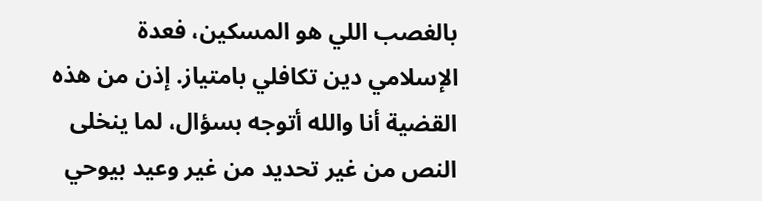بالغصب اللي هو المسكين، فعدة الإسلامي دين تكافلي بامتياز. إذن من هذه القضية أنا والله أتوجه بسؤال، لما ينخلى النص من غير تحديد من غير وعيد بيوحي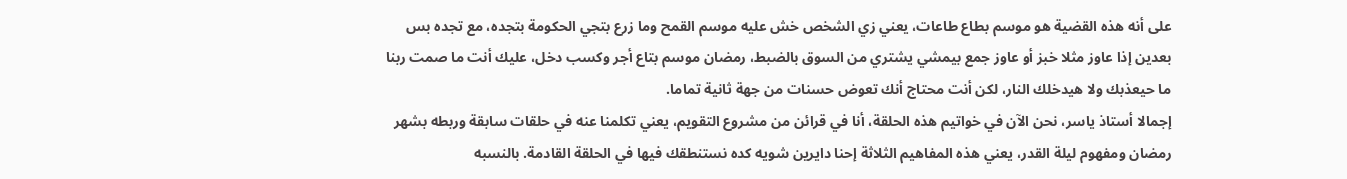على أنه هذه القضية هو موسم بطاع طاعات، يعني زي الشخص خش عليه موسم القمح وما زرع بتجي الحكومة بتجده، مع تجده بس بعدين إذا عاوز مثلا خبز أو عاوز جمع بيمشي يشتري من السوق بالضبط، رمضان موسم بتاع أجر وكسب دخل، عليك أنت ما صمت ربنا ما حيعذبك ولا هيدخلك النار، لكن أنت محتاج أنك تعوض حسنات من جهة ثانية تماما.
إجمالا أستاذ ياسر، نحن الآن في خواتيم هذه الحلقة، أنا في قرائن من مشروع التقويم، يعني تكلمنا عنه في حلقات سابقة وربطه بشهر رمضان ومفهوم ليلة القدر، يعني هذه المفاهيم الثلاثة إحنا دايرين شويه كده نستنطقك فيها في الحلقة القادمة. بالنسبه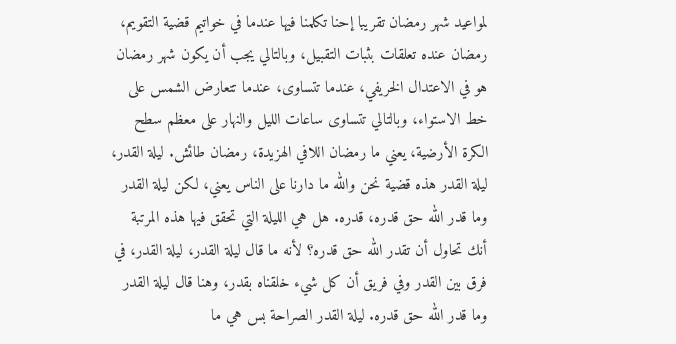لمواعيد شهر رمضان تقريبا إحنا تكلمنا فيها عندما في خواتيم قضية التقويم، رمضان عنده تعلقات بثبات التقبيل، وبالتالي يجب أن يكون شهر رمضان هو في الاعتدال الخريفي، عندما تتساوى، عندما تتعارض الشمس على خط الاستواء، وبالتالي تتساوى ساعات الليل والنهار على معظم سطح الكرة الأرضية، يعني ما رمضان اللافي الهزيدة، رمضان طائش. ليلة القدر، ليلة القدر هذه قضية نحن والله ما دارنا على الناس يعني، لكن ليلة القدر وما قدر الله حق قدره، قدره. هل هي الليلة التي تحقق فيها هذه المرتبة أنك تحاول أن تقدر الله حق قدره؟ لأنه ما قال ليلة القدر، ليلة القدر، في فرق بين القدر وفي فريق أن كل شيء خلقناه بقدر، وهنا قال ليلة القدر وما قدر الله حق قدره. ليلة القدر الصراحة بس هي ما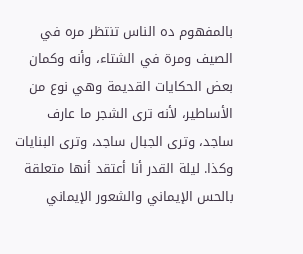بالمفهوم ده الناس تنتظر مره في الصيف ومرة في الشتاء، وأنه وكمان بعض الحكايات القديمة وهي نوع من الأساطير، لأنه ترى الشجر ما عارف ساجد، وترى الجبال ساجد، وترى البنايات وكذا. ليلة القدر أنا أعتقد أنها متعلقة بالحس الإيماني والشعور الإيماني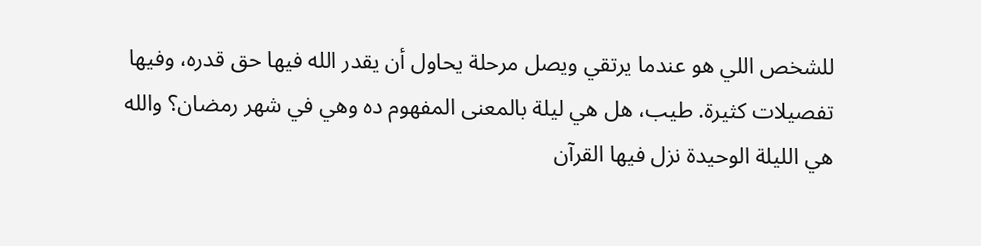للشخص اللي هو عندما يرتقي ويصل مرحلة يحاول أن يقدر الله فيها حق قدره، وفيها تفصيلات كثيرة. طيب، هل هي ليلة بالمعنى المفهوم ده وهي في شهر رمضان؟ والله هي الليلة الوحيدة نزل فيها القرآن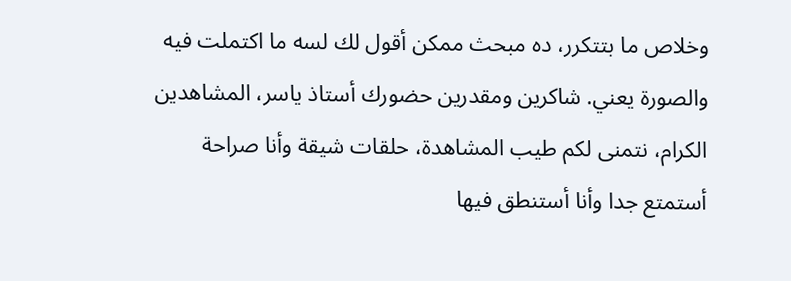وخلاص ما بتتكرر، ده مبحث ممكن أقول لك لسه ما اكتملت فيه والصورة يعني. شاكرين ومقدرين حضورك أستاذ ياسر، المشاهدين الكرام، نتمنى لكم طيب المشاهدة، حلقات شيقة وأنا صراحة أستمتع جدا وأنا أستنطق فيها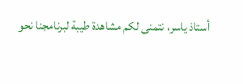أستاذ ياسر، نتمنى لكم مشاهدة طيبة لبرنامجنا نحو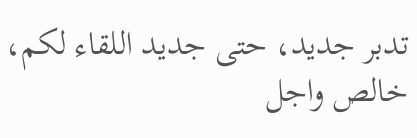تدبر جديد، حتى جديد اللقاء لكم، خالص واجل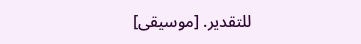للتقدير. [موسيقى]